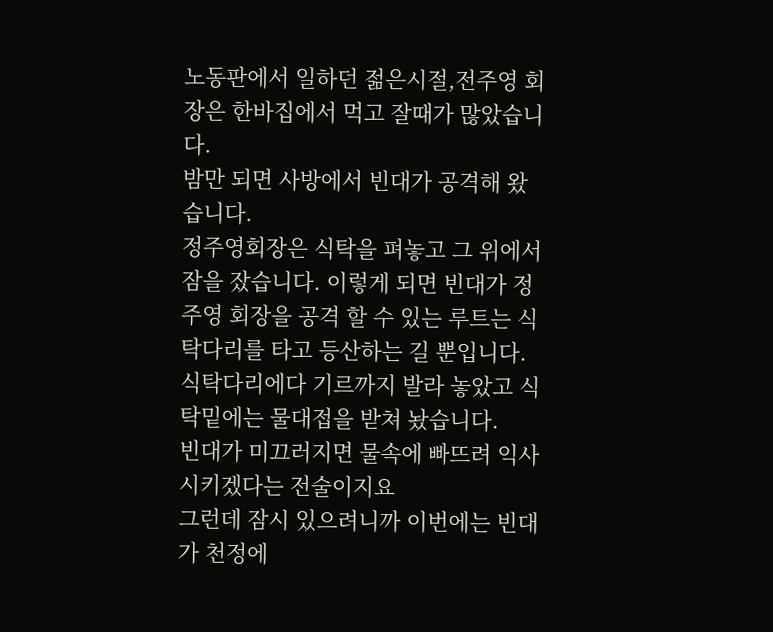노동판에서 일하던 젊은시절,전주영 회장은 한바집에서 먹고 잘때가 많았습니다.
밤만 되면 사방에서 빈대가 공격해 왔습니다.
정주영회장은 식탁을 펴놓고 그 위에서 잠을 잤습니다. 이렇게 되면 빈대가 정주영 회장을 공격 할 수 있는 루트는 식탁다리를 타고 등산하는 길 뿐입니다.
식탁다리에다 기르까지 발라 놓았고 식탁밑에는 물대접을 받쳐 놨습니다.
빈대가 미끄러지면 물속에 빠뜨려 익사시키겠다는 전술이지요
그런데 잠시 있으려니까 이번에는 빈대가 천정에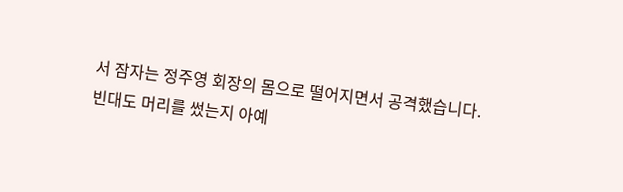서 잠자는 정주영 회장의 몸으로 떨어지면서 공격했습니다.
빈대도 머리를 썼는지 아예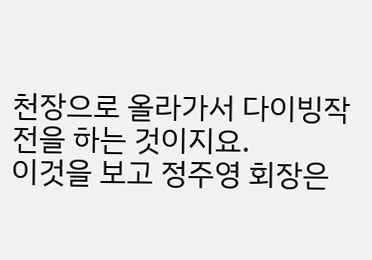천장으로 올라가서 다이빙작전을 하는 것이지요.
이것을 보고 정주영 회장은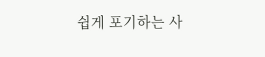쉽게 포기하는 사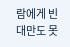람에게 빈대만도 못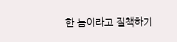한 놈이라고 질책하기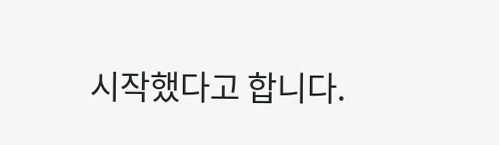시작했다고 합니다.